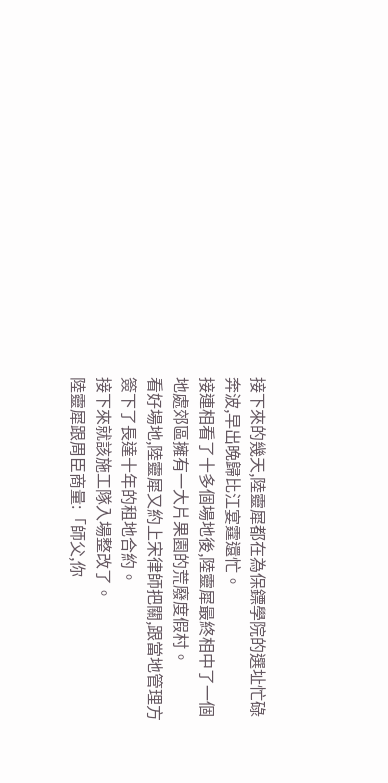接下來的幾天,陸靈犀都在為保鏢學院的選址忙碌奔波,早出晚歸比江宴霆還忙。
接連相看了十多個場地後,陸靈犀最終相中了一個地處郊區擁有一大片果園的荒廢度假村。
看好場地,陸靈犀又約上宋律師把關,跟當地管理方簽下了長達十年的租地合約。
接下來就該施工隊入場整改了。
陸靈犀跟周臣商量:「師父,你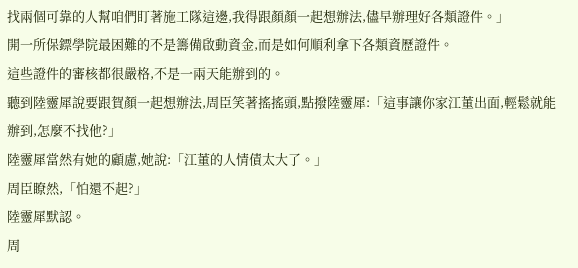找兩個可靠的人幫咱們盯著施工隊這邊,我得跟顏顏一起想辦法,儘早辦理好各類證件。」
開一所保鏢學院最困難的不是籌備啟動資金,而是如何順利拿下各類資歷證件。
這些證件的審核都很嚴格,不是一兩天能辦到的。
聽到陸靈犀說要跟賀顏一起想辦法,周臣笑著搖搖頭,點撥陸靈犀:「這事讓你家江董出面,輕鬆就能辦到,怎麼不找他?」
陸靈犀當然有她的顧慮,她說:「江董的人情債太大了。」
周臣瞭然,「怕還不起?」
陸靈犀默認。
周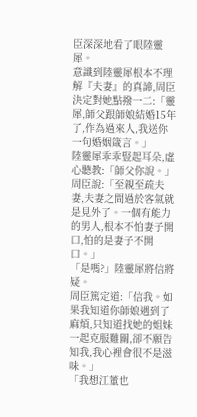臣深深地看了眼陸靈犀。
意識到陸靈犀根本不理解『夫妻』的真諦,周臣決定對她點撥一二:「靈犀,師父跟師娘結婚15年了,作為過來人,我送你一句婚姻箴言。」
陸靈犀乖乖豎起耳朵,虛心聽教:「師父你說。」
周臣說:「至親至疏夫妻,夫妻之間過於客氣就是見外了。一個有能力的男人,根本不怕妻子開口,怕的是妻子不開口。」
「是嗎?」陸靈犀將信將疑。
周臣篤定道:「信我。如果我知道你師娘遇到了麻煩,只知道找她的姐妹一起克服難關,卻不願告知我,我心裡會很不是滋味。」
「我想江董也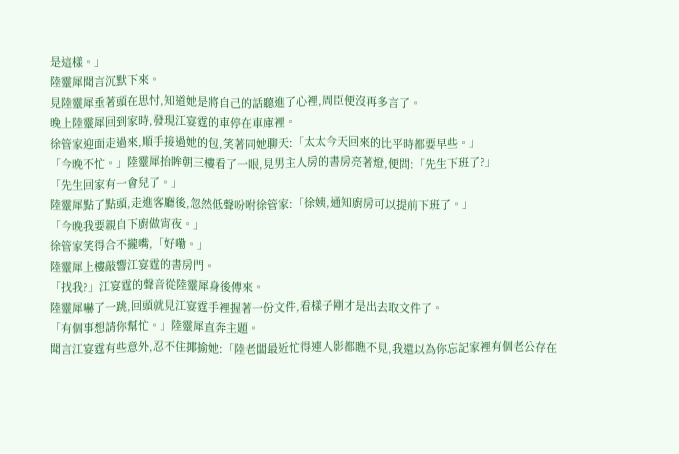是這樣。」
陸靈犀聞言沉默下來。
見陸靈犀垂著頭在思忖,知道她是將自己的話聽進了心裡,周臣便沒再多言了。
晚上陸靈犀回到家時,發現江宴霆的車停在車庫裡。
徐管家迎面走過來,順手接過她的包,笑著同她聊天:「太太今天回來的比平時都要早些。」
「今晚不忙。」陸靈犀抬眸朝三樓看了一眼,見男主人房的書房亮著燈,便問:「先生下班了?」
「先生回家有一會兒了。」
陸靈犀點了點頭,走進客廳後,忽然低聲吩咐徐管家:「徐姨,通知廚房可以提前下班了。」
「今晚我要親自下廚做宵夜。」
徐管家笑得合不攏嘴,「好嘞。」
陸靈犀上樓敲響江宴霆的書房門。
「找我?」江宴霆的聲音從陸靈犀身後傳來。
陸靈犀嚇了一跳,回頭就見江宴霆手裡握著一份文件,看樣子剛才是出去取文件了。
「有個事想請你幫忙。」陸靈犀直奔主題。
聞言江宴霆有些意外,忍不住揶揄她:「陸老闆最近忙得連人影都瞧不見,我還以為你忘記家裡有個老公存在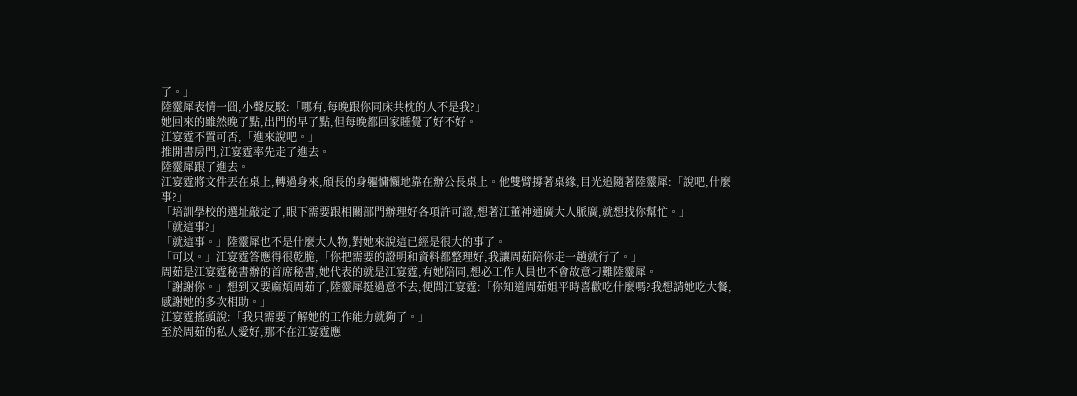了。」
陸靈犀表情一囧,小聲反駁:「哪有,每晚跟你同床共枕的人不是我?」
她回來的雖然晚了點,出門的早了點,但每晚都回家睡覺了好不好。
江宴霆不置可否,「進來說吧。」
推開書房門,江宴霆率先走了進去。
陸靈犀跟了進去。
江宴霆將文件丟在桌上,轉過身來,頎長的身軀慵懶地靠在辦公長桌上。他雙臂撐著桌緣,目光追隨著陸靈犀:「說吧,什麼事?」
「培訓學校的選址敲定了,眼下需要跟相關部門辦理好各項許可證,想著江董神通廣大人脈廣,就想找你幫忙。」
「就這事?」
「就這事。」陸靈犀也不是什麼大人物,對她來說這已經是很大的事了。
「可以。」江宴霆答應得很乾脆,「你把需要的證明和資料都整理好,我讓周茹陪你走一趟就行了。」
周茹是江宴霆秘書辦的首席秘書,她代表的就是江宴霆,有她陪同,想必工作人員也不會故意刁難陸靈犀。
「謝謝你。」想到又要麻煩周茹了,陸靈犀挺過意不去,便問江宴霆:「你知道周茹姐平時喜歡吃什麼嗎?我想請她吃大餐,感謝她的多次相助。」
江宴霆搖頭說:「我只需要了解她的工作能力就夠了。」
至於周茹的私人愛好,那不在江宴霆應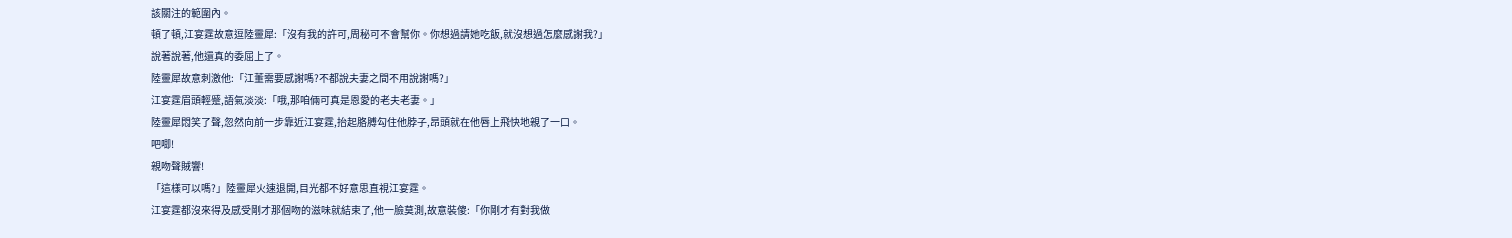該關注的範圍內。
頓了頓,江宴霆故意逗陸靈犀:「沒有我的許可,周秘可不會幫你。你想過請她吃飯,就沒想過怎麼感謝我?」
說著說著,他還真的委屈上了。
陸靈犀故意刺激他:「江董需要感謝嗎?不都說夫妻之間不用說謝嗎?」
江宴霆眉頭輕蹙,語氣淡淡:「哦,那咱倆可真是恩愛的老夫老妻。」
陸靈犀悶笑了聲,忽然向前一步靠近江宴霆,抬起胳膊勾住他脖子,昂頭就在他唇上飛快地親了一口。
吧唧!
親吻聲賊響!
「這樣可以嗎?」陸靈犀火速退開,目光都不好意思直視江宴霆。
江宴霆都沒來得及感受剛才那個吻的滋味就結束了,他一臉莫測,故意裝傻:「你剛才有對我做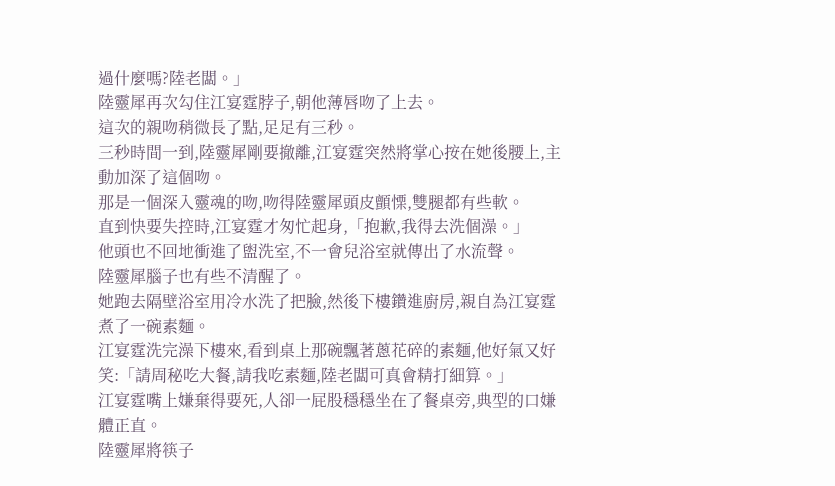過什麼嗎?陸老闆。」
陸靈犀再次勾住江宴霆脖子,朝他薄唇吻了上去。
這次的親吻稍微長了點,足足有三秒。
三秒時間一到,陸靈犀剛要撤離,江宴霆突然將掌心按在她後腰上,主動加深了這個吻。
那是一個深入靈魂的吻,吻得陸靈犀頭皮顫慄,雙腿都有些軟。
直到快要失控時,江宴霆才匆忙起身,「抱歉,我得去洗個澡。」
他頭也不回地衝進了盥洗室,不一會兒浴室就傳出了水流聲。
陸靈犀腦子也有些不清醒了。
她跑去隔壁浴室用冷水洗了把臉,然後下樓鑽進廚房,親自為江宴霆煮了一碗素麵。
江宴霆洗完澡下樓來,看到桌上那碗飄著蔥花碎的素麵,他好氣又好笑:「請周秘吃大餐,請我吃素麵,陸老闆可真會精打細算。」
江宴霆嘴上嫌棄得要死,人卻一屁股穩穩坐在了餐桌旁,典型的口嫌體正直。
陸靈犀將筷子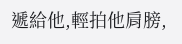遞給他,輕拍他肩膀,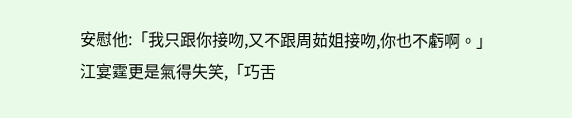安慰他:「我只跟你接吻,又不跟周茹姐接吻,你也不虧啊。」
江宴霆更是氣得失笑,「巧舌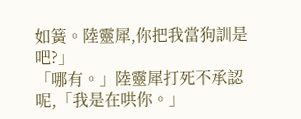如簧。陸靈犀,你把我當狗訓是吧?」
「哪有。」陸靈犀打死不承認呢,「我是在哄你。」